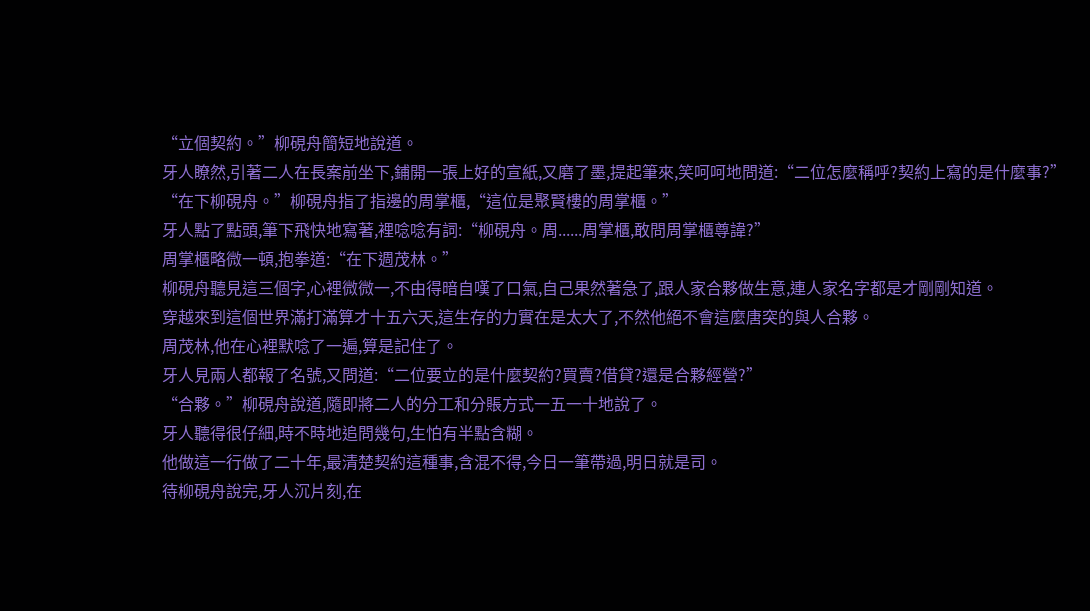“立個契約。”柳硯舟簡短地說道。
牙人瞭然,引著二人在長案前坐下,鋪開一張上好的宣紙,又磨了墨,提起筆來,笑呵呵地問道:“二位怎麼稱呼?契約上寫的是什麼事?”
“在下柳硯舟。”柳硯舟指了指邊的周掌櫃,“這位是聚賢樓的周掌櫃。”
牙人點了點頭,筆下飛快地寫著,裡唸唸有詞:“柳硯舟。周......周掌櫃,敢問周掌櫃尊諱?”
周掌櫃略微一頓,抱拳道:“在下週茂林。”
柳硯舟聽見這三個字,心裡微微一,不由得暗自嘆了口氣,自己果然著急了,跟人家合夥做生意,連人家名字都是才剛剛知道。
穿越來到這個世界滿打滿算才十五六天,這生存的力實在是太大了,不然他絕不會這麼唐突的與人合夥。
周茂林,他在心裡默唸了一遍,算是記住了。
牙人見兩人都報了名號,又問道:“二位要立的是什麼契約?買賣?借貸?還是合夥經營?”
“合夥。”柳硯舟說道,隨即將二人的分工和分賬方式一五一十地說了。
牙人聽得很仔細,時不時地追問幾句,生怕有半點含糊。
他做這一行做了二十年,最清楚契約這種事,含混不得,今日一筆帶過,明日就是司。
待柳硯舟說完,牙人沉片刻,在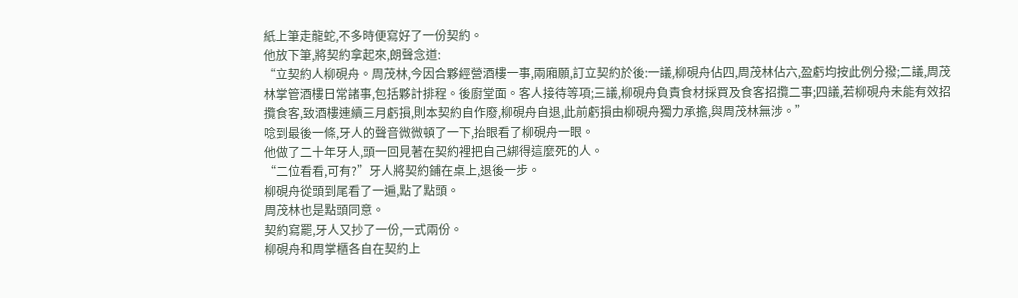紙上筆走龍蛇,不多時便寫好了一份契約。
他放下筆,將契約拿起來,朗聲念道:
“立契約人柳硯舟。周茂林,今因合夥經營酒樓一事,兩廂願,訂立契約於後:一議,柳硯舟佔四,周茂林佔六,盈虧均按此例分撥;二議,周茂林掌管酒樓日常諸事,包括夥計排程。後廚堂面。客人接待等項;三議,柳硯舟負責食材採買及食客招攬二事;四議,若柳硯舟未能有效招攬食客,致酒樓連續三月虧損,則本契約自作廢,柳硯舟自退,此前虧損由柳硯舟獨力承擔,與周茂林無涉。”
唸到最後一條,牙人的聲音微微頓了一下,抬眼看了柳硯舟一眼。
他做了二十年牙人,頭一回見著在契約裡把自己綁得這麼死的人。
“二位看看,可有?”牙人將契約鋪在桌上,退後一步。
柳硯舟從頭到尾看了一遍,點了點頭。
周茂林也是點頭同意。
契約寫罷,牙人又抄了一份,一式兩份。
柳硯舟和周掌櫃各自在契約上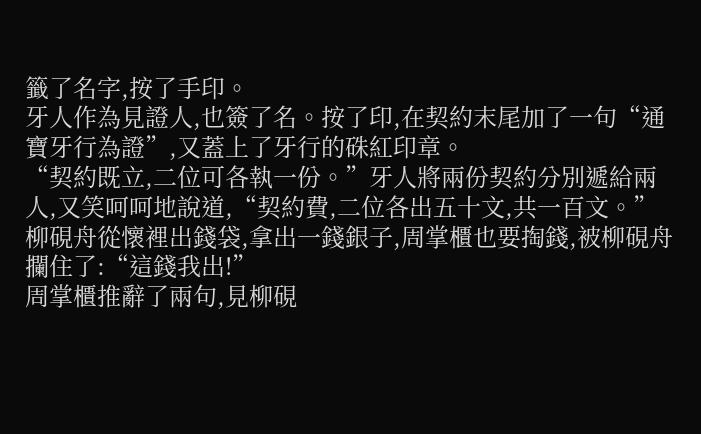籤了名字,按了手印。
牙人作為見證人,也簽了名。按了印,在契約末尾加了一句“通寶牙行為證”,又蓋上了牙行的硃紅印章。
“契約既立,二位可各執一份。”牙人將兩份契約分別遞給兩人,又笑呵呵地說道,“契約費,二位各出五十文,共一百文。”
柳硯舟從懷裡出錢袋,拿出一錢銀子,周掌櫃也要掏錢,被柳硯舟攔住了:“這錢我出!”
周掌櫃推辭了兩句,見柳硯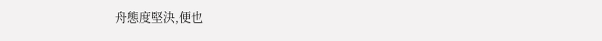舟態度堅決,便也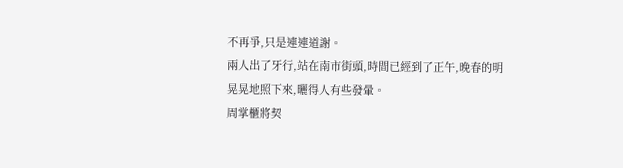不再爭,只是連連道謝。
兩人出了牙行,站在南市街頭,時間已經到了正午,晚春的明晃晃地照下來,曬得人有些發暈。
周掌櫃將契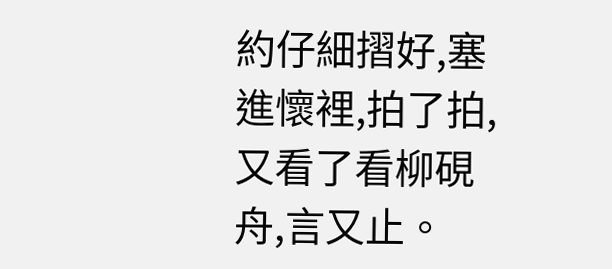約仔細摺好,塞進懷裡,拍了拍,又看了看柳硯舟,言又止。